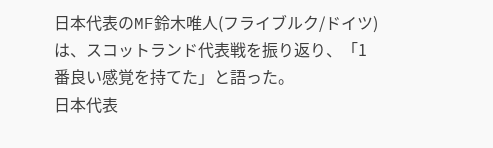日本代表のMF鈴木唯人(フライブルク/ドイツ)は、スコットランド代表戦を振り返り、「1番良い感覚を持てた」と語った。
日本代表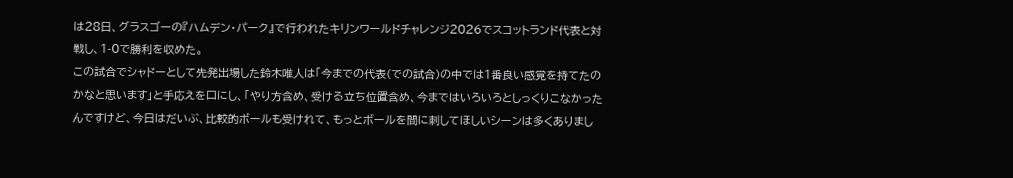は28日、グラスゴーの『ハムデン・パーク』で行われたキリンワールドチャレンジ2026でスコットランド代表と対戦し、1-0で勝利を収めた。
この試合でシャドーとして先発出場した鈴木唯人は「今までの代表(での試合)の中では1番良い感覚を持てたのかなと思います」と手応えを口にし、「やり方含め、受ける立ち位置含め、今まではいろいろとしっくりこなかったんですけど、今日はだいぶ、比較的ボールも受けれて、もっとボールを間に刺してほしいシーンは多くありまし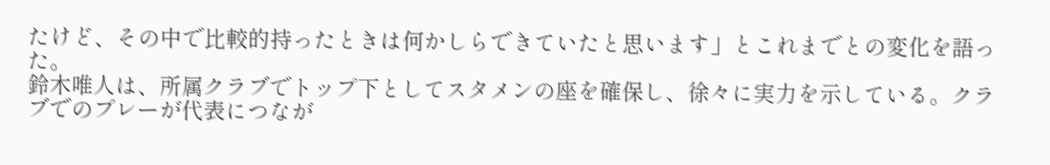たけど、その中で比較的持ったときは何かしらできていたと思います」とこれまでとの変化を語った。
鈴木唯人は、所属クラブでトップ下としてスタメンの座を確保し、徐々に実力を示している。クラブでのプレーが代表につなが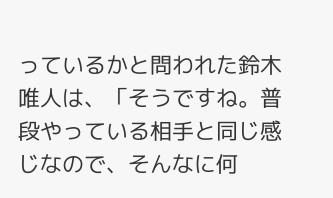っているかと問われた鈴木唯人は、「そうですね。普段やっている相手と同じ感じなので、そんなに何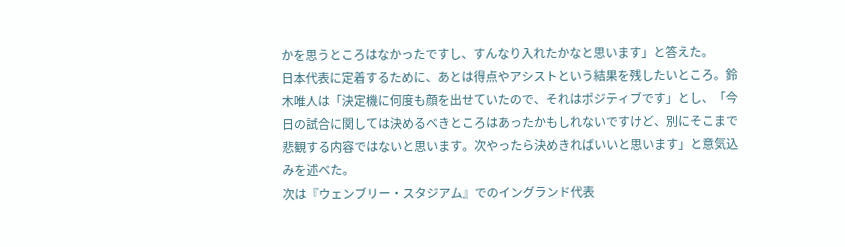かを思うところはなかったですし、すんなり入れたかなと思います」と答えた。
日本代表に定着するために、あとは得点やアシストという結果を残したいところ。鈴木唯人は「決定機に何度も顔を出せていたので、それはポジティブです」とし、「今日の試合に関しては決めるべきところはあったかもしれないですけど、別にそこまで悲観する内容ではないと思います。次やったら決めきればいいと思います」と意気込みを述べた。
次は『ウェンブリー・スタジアム』でのイングランド代表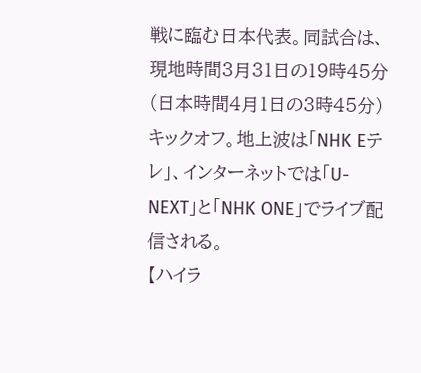戦に臨む日本代表。同試合は、現地時間3月31日の19時45分(日本時間4月1日の3時45分)キックオフ。地上波は「NHK Eテレ」、インターネットでは「U-NEXT」と「NHK ONE」でライブ配信される。
【ハイラ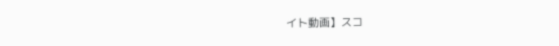イト動画】スコ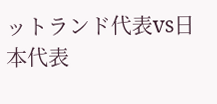ットランド代表vs日本代表